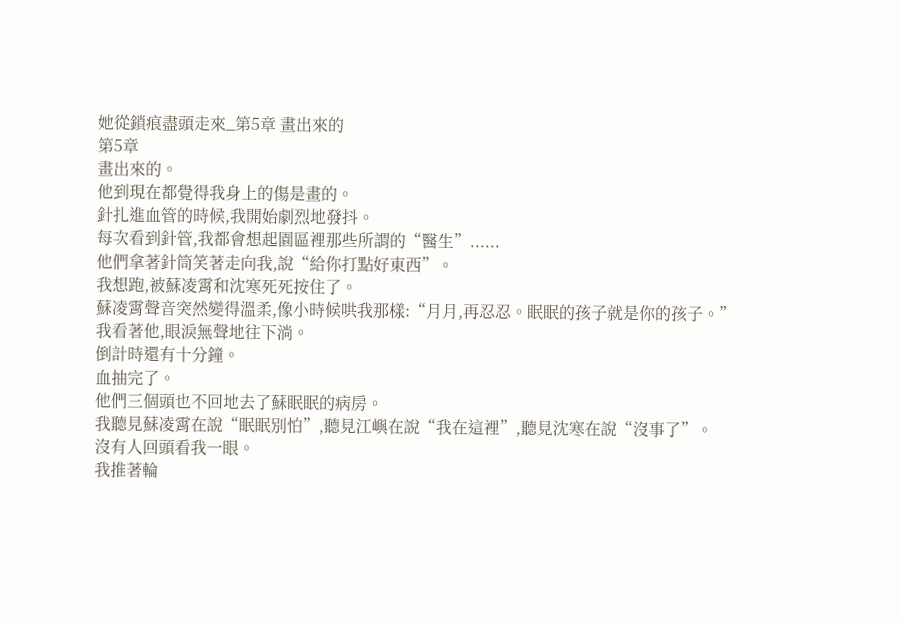她從鎖痕盡頭走來_第5章 畫出來的
第5章
畫出來的。
他到現在都覺得我身上的傷是畫的。
針扎進血管的時候,我開始劇烈地發抖。
每次看到針管,我都會想起園區裡那些所謂的“醫生”......
他們拿著針筒笑著走向我,說“給你打點好東西”。
我想跑,被蘇凌霄和沈寒死死按住了。
蘇凌霄聲音突然變得溫柔,像小時候哄我那樣:“月月,再忍忍。眠眠的孩子就是你的孩子。”
我看著他,眼淚無聲地往下淌。
倒計時還有十分鐘。
血抽完了。
他們三個頭也不回地去了蘇眠眠的病房。
我聽見蘇凌霄在說“眠眠別怕”,聽見江嶼在說“我在這裡”,聽見沈寒在說“沒事了”。
沒有人回頭看我一眼。
我推著輪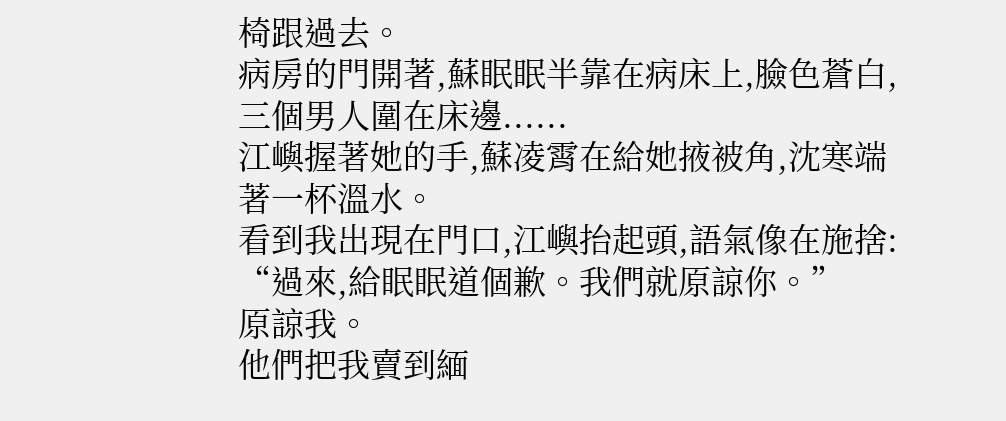椅跟過去。
病房的門開著,蘇眠眠半靠在病床上,臉色蒼白,三個男人圍在床邊......
江嶼握著她的手,蘇凌霄在給她掖被角,沈寒端著一杯溫水。
看到我出現在門口,江嶼抬起頭,語氣像在施捨:
“過來,給眠眠道個歉。我們就原諒你。”
原諒我。
他們把我賣到緬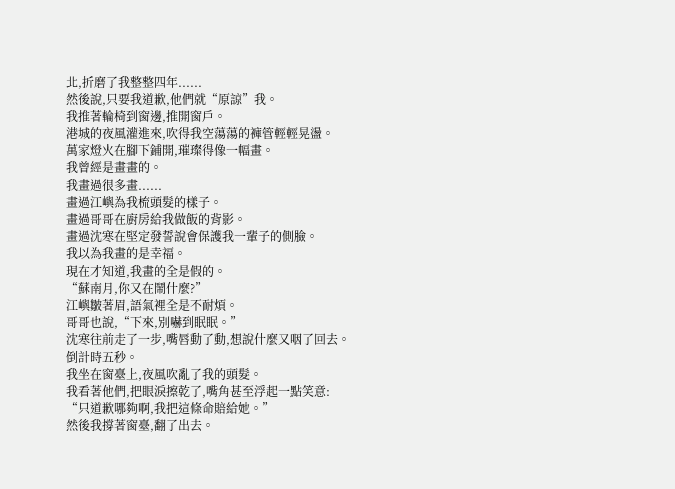北,折磨了我整整四年......
然後說,只要我道歉,他們就“原諒”我。
我推著輪椅到窗邊,推開窗戶。
港城的夜風灌進來,吹得我空蕩蕩的褲管輕輕晃盪。
萬家燈火在腳下鋪開,璀璨得像一幅畫。
我曾經是畫畫的。
我畫過很多畫......
畫過江嶼為我梳頭髮的樣子。
畫過哥哥在廚房給我做飯的背影。
畫過沈寒在堅定發誓說會保護我一輩子的側臉。
我以為我畫的是幸福。
現在才知道,我畫的全是假的。
“蘇南月,你又在鬧什麼?”
江嶼皺著眉,語氣裡全是不耐煩。
哥哥也說,“下來,別嚇到眠眠。”
沈寒往前走了一步,嘴唇動了動,想說什麼又咽了回去。
倒計時五秒。
我坐在窗臺上,夜風吹亂了我的頭髮。
我看著他們,把眼淚擦乾了,嘴角甚至浮起一點笑意:
“只道歉哪夠啊,我把這條命賠給她。”
然後我撐著窗臺,翻了出去。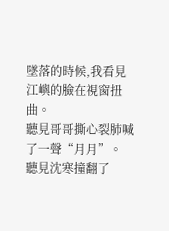墜落的時候,我看見江嶼的臉在視窗扭曲。
聽見哥哥撕心裂肺喊了一聲“月月”。
聽見沈寒撞翻了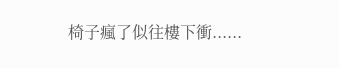椅子瘋了似往樓下衝......